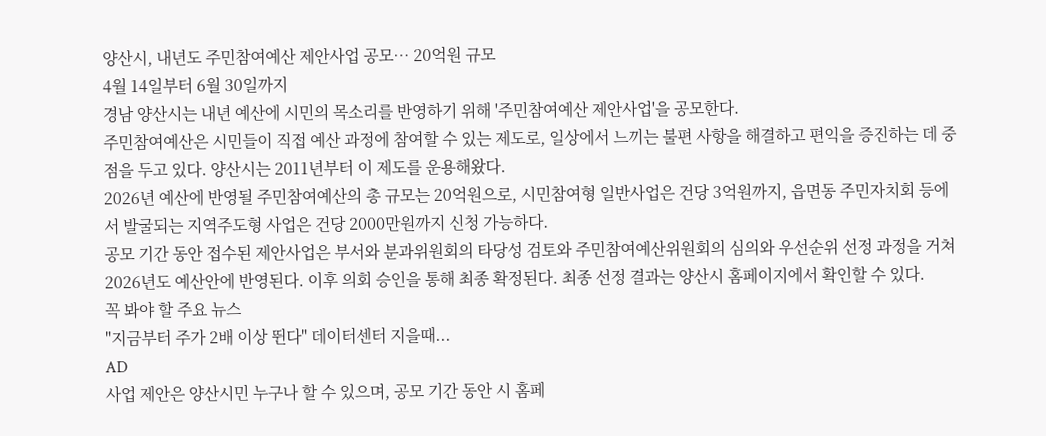양산시, 내년도 주민참여예산 제안사업 공모… 20억원 규모
4월 14일부터 6월 30일까지
경남 양산시는 내년 예산에 시민의 목소리를 반영하기 위해 '주민참여예산 제안사업'을 공모한다.
주민참여예산은 시민들이 직접 예산 과정에 참여할 수 있는 제도로, 일상에서 느끼는 불편 사항을 해결하고 편익을 증진하는 데 중점을 두고 있다. 양산시는 2011년부터 이 제도를 운용해왔다.
2026년 예산에 반영될 주민참여예산의 총 규모는 20억원으로, 시민참여형 일반사업은 건당 3억원까지, 읍면동 주민자치회 등에서 발굴되는 지역주도형 사업은 건당 2000만원까지 신청 가능하다.
공모 기간 동안 접수된 제안사업은 부서와 분과위원회의 타당성 검토와 주민참여예산위원회의 심의와 우선순위 선정 과정을 거쳐 2026년도 예산안에 반영된다. 이후 의회 승인을 통해 최종 확정된다. 최종 선정 결과는 양산시 홈페이지에서 확인할 수 있다.
꼭 봐야 할 주요 뉴스
"지금부터 주가 2배 이상 뛴다" 데이터센터 지을때...
AD
사업 제안은 양산시민 누구나 할 수 있으며, 공모 기간 동안 시 홈페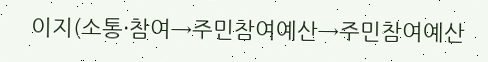이지(소통·참여→주민참여예산→주민참여예산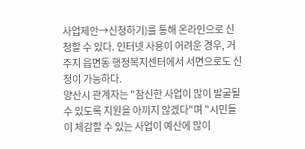사업제안→신청하기)를 통해 온라인으로 신청할 수 있다. 인터넷 사용이 어려운 경우, 거주지 읍면동 행정복지센터에서 서면으로도 신청이 가능하다.
양산시 관계자는 "참신한 사업이 많이 발굴될 수 있도록 지원을 아끼지 않겠다"며 "시민들이 체감할 수 있는 사업이 예산에 많이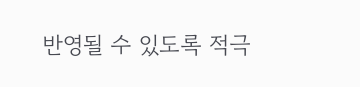반영될 수 있도록 적극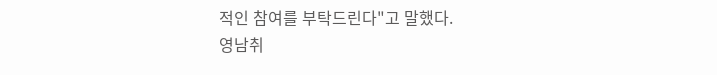적인 참여를 부탁드린다"고 말했다.
영남취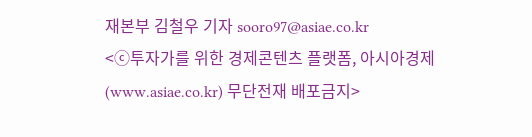재본부 김철우 기자 sooro97@asiae.co.kr
<ⓒ투자가를 위한 경제콘텐츠 플랫폼, 아시아경제(www.asiae.co.kr) 무단전재 배포금지>